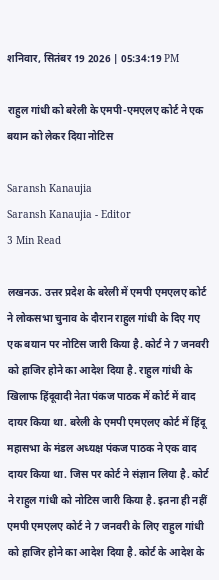शनिवार, सितंबर 19 2026 | 05:34:19 PM

राहुल गांधी को बरेली के एमपी-एमएलए कोर्ट ने एक बयान को लेकर दिया नोटिस

Saransh Kanaujia
Saransh Kanaujia - Editor
3 Min Read

लखनऊ. उत्तर प्रदेश के बरेली में एमपी एमएलए कोर्ट ने लोकसभा चुनाव के दौरान राहुल गांधी के दिए गए एक बयान पर नोटिस जारी किया है. कोर्ट ने 7 जनवरी को हाजिर होने का आदेश दिया है. राहुल गांधी के खिलाफ हिंदूवादी नेता पंकज पाठक में कोर्ट में वाद दायर किया था. बरेली के एमपी एमएलए कोर्ट में हिंदू महासभा के मंडल अध्यक्ष पंकज पाठक ने एक वाद दायर किया था. जिस पर कोर्ट ने संज्ञान लिया है. कोर्ट ने राहुल गांधी को नोटिस जारी किया है. इतना ही नहीं एमपी एमएलए कोर्ट ने 7 जनवरी के लिए राहुल गांधी को हाजिर होने का आदेश दिया है. कोर्ट के आदेश के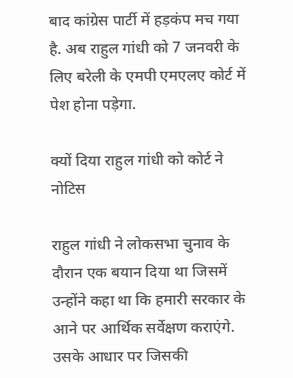बाद कांग्रेस पार्टी में हड़कंप मच गया है. अब राहुल गांधी को 7 जनवरी के लिए बरेली के एमपी एमएलए कोर्ट में पेश होना पड़ेगा.

क्यों दिया राहुल गांधी को कोर्ट ने नोटिस

राहुल गांधी ने लोकसभा चुनाव के दौरान एक बयान दिया था जिसमें उन्होंने कहा था कि हमारी सरकार के आने पर आर्थिक सर्वेक्षण कराएंगे. उसके आधार पर जिसकी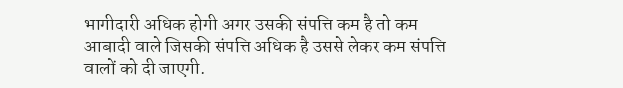भागीदारी अधिक होगी अगर उसकी संपत्ति कम है तो कम आबादी वाले जिसकी संपत्ति अधिक है उससे लेकर कम संपत्ति वालों को दी जाएगी.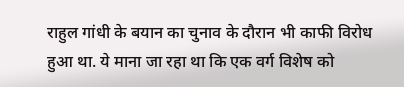राहुल गांधी के बयान का चुनाव के दौरान भी काफी विरोध हुआ था. ये माना जा रहा था कि एक वर्ग विशेष को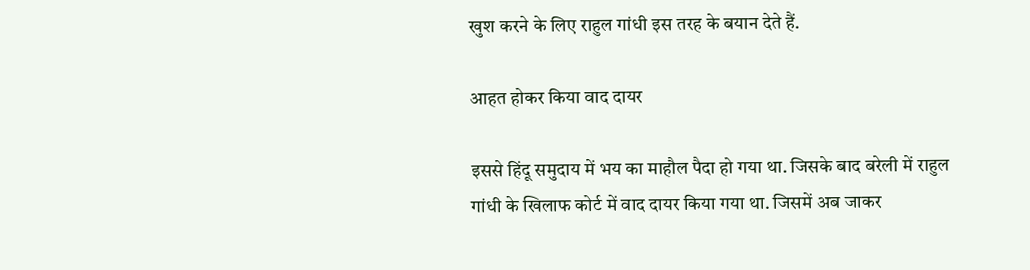खुश करने के लिए राहुल गांधी इस तरह के बयान देते हैं.

आहत होकर किया वाद दायर

इससे हिंदू समुदाय में भय का माहौल पैदा हो गया था. जिसके बाद बरेली में राहुल गांधी के खिलाफ कोर्ट में वाद दायर किया गया था. जिसमें अब जाकर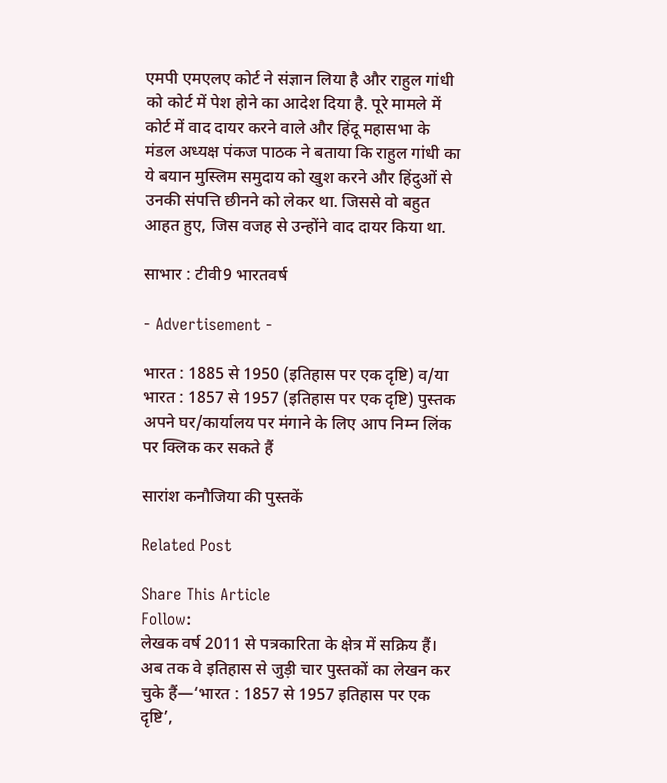एमपी एमएलए कोर्ट ने संज्ञान लिया है और राहुल गांधी को कोर्ट में पेश होने का आदेश दिया है. पूरे मामले में कोर्ट में वाद दायर करने वाले और हिंदू महासभा के मंडल अध्यक्ष पंकज पाठक ने बताया कि राहुल गांधी का ये बयान मुस्लिम समुदाय को खुश करने और हिंदुओं से उनकी संपत्ति छीनने को लेकर था. जिससे वो बहुत आहत हुए, जिस वजह से उन्होंने वाद दायर किया था.

साभार : टीवी9 भारतवर्ष

- Advertisement -

भारत : 1885 से 1950 (इतिहास पर एक दृष्टि) व/या भारत : 1857 से 1957 (इतिहास पर एक दृष्टि) पुस्तक अपने घर/कार्यालय पर मंगाने के लिए आप निम्न लिंक पर क्लिक कर सकते हैं

सारांश कनौजिया की पुस्तकें

Related Post

Share This Article
Follow:
लेखक वर्ष 2011 से पत्रकारिता के क्षेत्र में सक्रिय हैं। अब तक वे इतिहास से जुड़ी चार पुस्तकों का लेखन कर चुके हैं—‘भारत : 1857 से 1957 इतिहास पर एक दृष्टि’,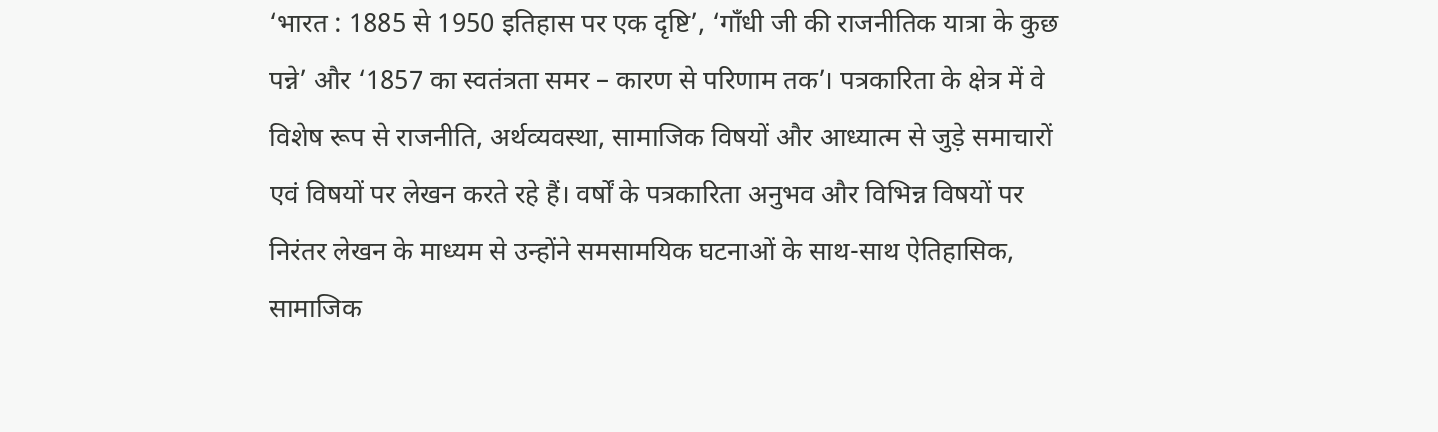‘भारत : 1885 से 1950 इतिहास पर एक दृष्टि’, ‘गाँधी जी की राजनीतिक यात्रा के कुछ पन्ने’ और ‘1857 का स्वतंत्रता समर – कारण से परिणाम तक’। पत्रकारिता के क्षेत्र में वे विशेष रूप से राजनीति, अर्थव्यवस्था, सामाजिक विषयों और आध्यात्म से जुड़े समाचारों एवं विषयों पर लेखन करते रहे हैं। वर्षों के पत्रकारिता अनुभव और विभिन्न विषयों पर निरंतर लेखन के माध्यम से उन्होंने समसामयिक घटनाओं के साथ-साथ ऐतिहासिक, सामाजिक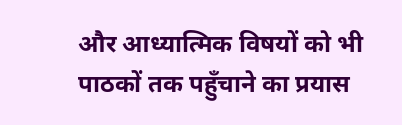और आध्यात्मिक विषयों को भी पाठकों तक पहुँचाने का प्रयास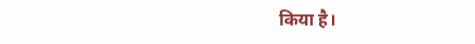किया है।